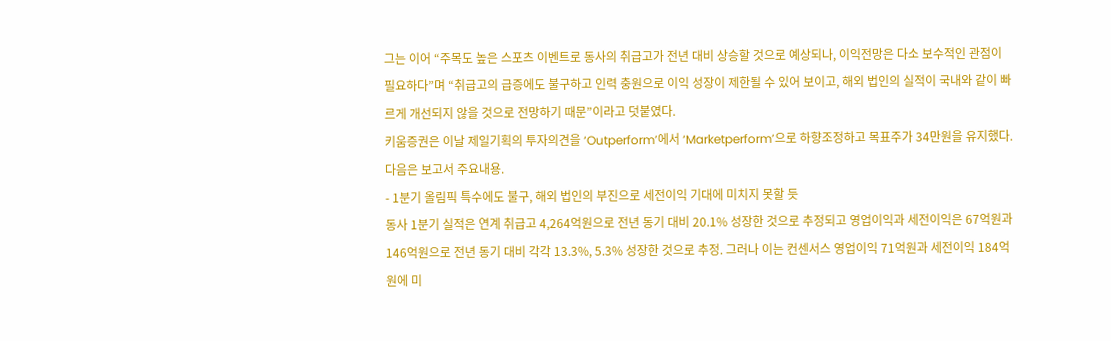그는 이어 “주목도 높은 스포츠 이벤트로 동사의 취급고가 전년 대비 상승할 것으로 예상되나, 이익전망은 다소 보수적인 관점이 필요하다”며 “취급고의 급증에도 불구하고 인력 충원으로 이익 성장이 제한될 수 있어 보이고, 해외 법인의 실적이 국내와 같이 빠르게 개선되지 않을 것으로 전망하기 때문”이라고 덧붙였다.
키움증권은 이날 제일기획의 투자의견을 ‘Outperform’에서 ‘Marketperform’으로 하향조정하고 목표주가 34만원을 유지했다.
다음은 보고서 주요내용.
- 1분기 올림픽 특수에도 불구, 해외 법인의 부진으로 세전이익 기대에 미치지 못할 듯
동사 1분기 실적은 연계 취급고 4,264억원으로 전년 동기 대비 20.1% 성장한 것으로 추정되고 영업이익과 세전이익은 67억원과 146억원으로 전년 동기 대비 각각 13.3%, 5.3% 성장한 것으로 추정. 그러나 이는 컨센서스 영업이익 71억원과 세전이익 184억원에 미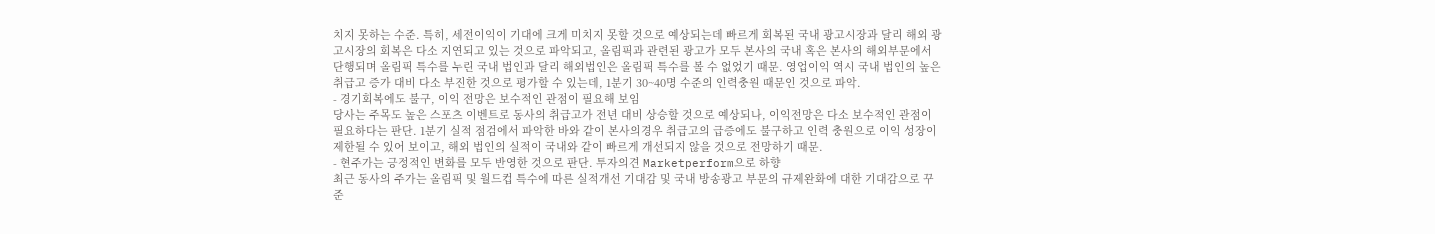치지 못하는 수준. 특히, 세전이익이 기대에 크게 미치지 못할 것으로 예상되는데 빠르게 회복된 국내 광고시장과 달리 해외 광고시장의 회복은 다소 지연되고 있는 것으로 파악되고, 올림픽과 관련된 광고가 모두 본사의 국내 혹은 본사의 해외부문에서 단행되며 올림픽 특수를 누린 국내 법인과 달리 해외법인은 올림픽 특수를 볼 수 없었기 때문. 영업이익 역시 국내 법인의 높은 취급고 증가 대비 다소 부진한 것으로 평가할 수 있는데, 1분기 30~40명 수준의 인력충원 때문인 것으로 파악.
- 경기회복에도 불구, 이익 전망은 보수적인 관점이 필요해 보임
당사는 주목도 높은 스포츠 이벤트로 동사의 취급고가 전년 대비 상승할 것으로 예상되나, 이익전망은 다소 보수적인 관점이 필요하다는 판단. 1분기 실적 점검에서 파악한 바와 같이 본사의경우 취급고의 급증에도 불구하고 인력 충원으로 이익 성장이 제한될 수 있어 보이고, 해외 법인의 실적이 국내와 같이 빠르게 개선되지 않을 것으로 전망하기 때문.
- 현주가는 긍정적인 변화를 모두 반영한 것으로 판단. 투자의견 Marketperform으로 하향
최근 동사의 주가는 올림픽 및 월드컵 특수에 따른 실적개선 기대감 및 국내 방송광고 부문의 규제완화에 대한 기대감으로 꾸준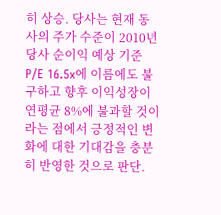히 상승. 당사는 현재 동사의 주가 수준이 2010년 당사 순이익 예상 기준 P/E 16.5x에 이름에도 불구하고 향후 이익성장이 연평균 8%에 불과할 것이라는 점에서 긍정적인 변화에 대한 기대감을 충분히 반영한 것으로 판단.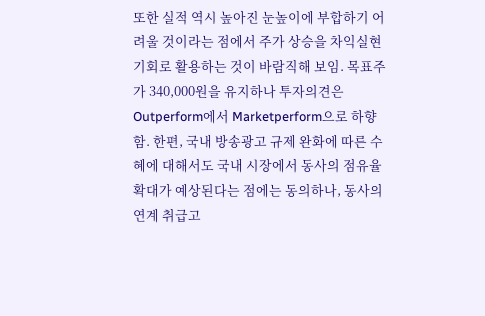또한 실적 역시 높아진 눈높이에 부합하기 어려울 것이라는 점에서 주가 상승을 차익실현 기회로 활용하는 것이 바람직해 보임. 목표주가 340,000원을 유지하나 투자의견은 Outperform에서 Marketperform으로 하향함. 한편, 국내 방송광고 규제 완화에 따른 수혜에 대해서도 국내 시장에서 동사의 점유율 확대가 예상된다는 점에는 동의하나, 동사의 연계 취급고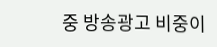중 방송광고 비중이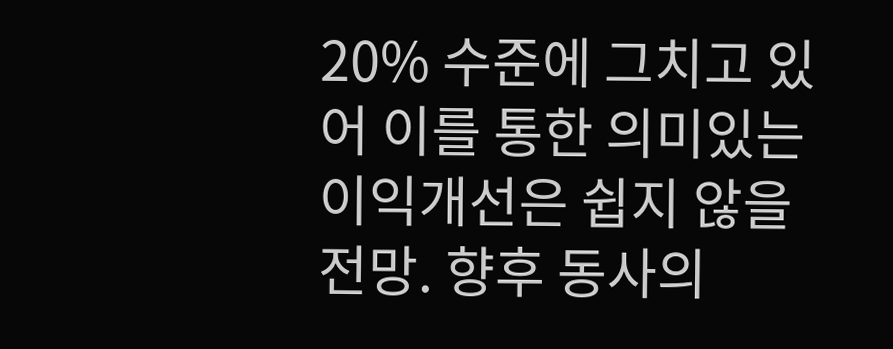20% 수준에 그치고 있어 이를 통한 의미있는 이익개선은 쉽지 않을 전망. 향후 동사의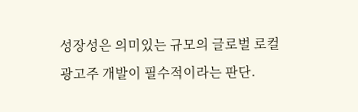성장성은 의미있는 규모의 글로벌 로컬 광고주 개발이 필수적이라는 판단.